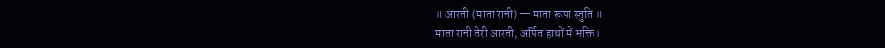॥ आरती (माता रानी) — माता रूपा स्तुति ॥
माता रानी तेरी आरती, अर्पित हाथों में भक्ति।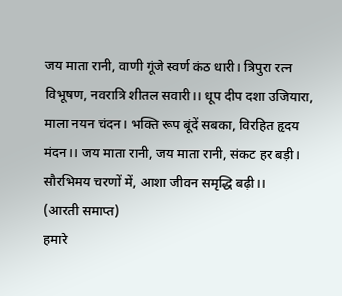जय माता रानी, वाणी गूंजे स्वर्ण कंठ धारी। त्रिपुरा रत्न विभूषण, नवरात्रि शीतल सवारी।। धूप दीप दशा उजियारा, माला नयन चंदन। भक्ति रूप बूंदें सबका, विरहित हृदय मंदन।। जय माता रानी, जय माता रानी, संकट हर बड़ी। सौरभिमय चरणों में, आशा जीवन समृद्धि बढ़ी।।
(आरती समाप्त)
हमारे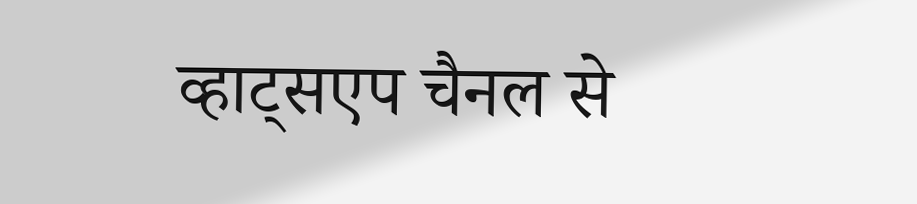व्हाट्सएप चैनल से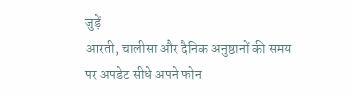जुड़ें
आरती, चालीसा और दैनिक अनुष्ठानों की समय पर अपडेट सीधे अपने फोन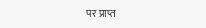पर प्राप्त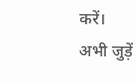करें।
अभी जुड़ें